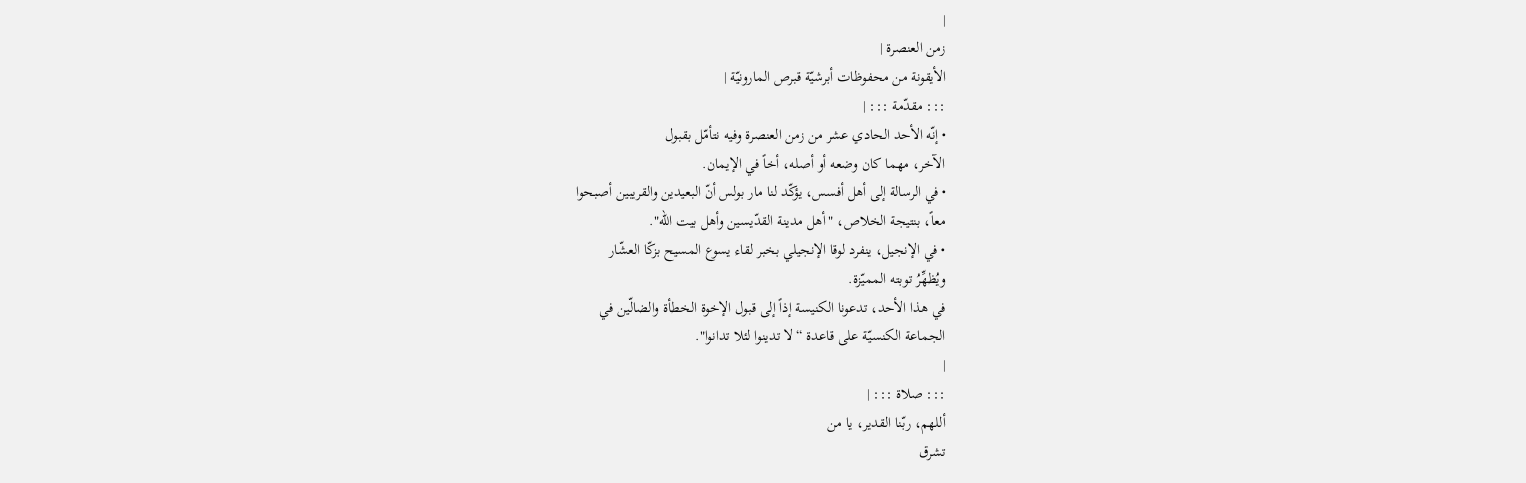|
زمن العنصرة |
الأيقونة من محفوظات أبرشيّة قبرص المارونيّة |
::: مقدّمة ::: |
• إنّه الأحد الحادي عشر من زمن العنصرة وفيه نتأمّل بقبول
الآخر، مهما كان وضعه أو أصله، أخاً في الإيمان.
• في الرسالة إلى أهل أفسس، يؤكّد لنا مار بولس أنّ البعيدين والقريبين أصبحوا
معاً، بنتيجة الخلاص، "أهل مدينة القدّيسين وأهل بيت الله".
• في الإنجيل، ينفرد لوقا الإنجيلي بخبر لقاء يسوع المسيح بزكّا العشّار
ويُظهِّرُ توبته المميّزة.
في هذا الأحد، تدعونا الكنيسة إذاً إلى قبول الإخوة الخطأة والضالّين في
الجماعة الكنسيّة على قاعدة “لا تدينوا لئلا تدانوا".
|
::: صلاة ::: |
أللهم، ربّنا القدير، يا من
تشرق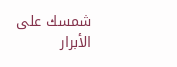شمسك على الأبرار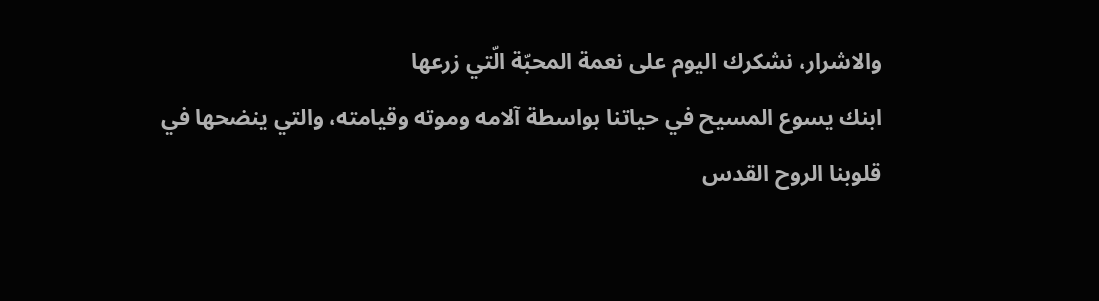والاشرار، نشكرك اليوم على نعمة المحبّة الّتي زرعها
ابنك يسوع المسيح في حياتنا بواسطة آلامه وموته وقيامته، والتي ينضحها في
قلوبنا الروح القدس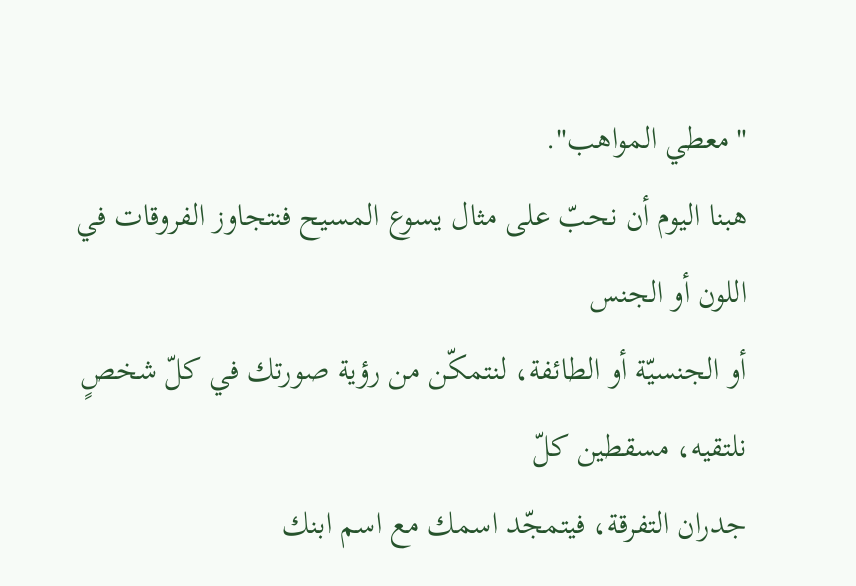"معطي المواهب".
هبنا اليوم أن نحبّ على مثال يسوع المسيح فنتجاوز الفروقات في اللون أو الجنس
أو الجنسيّة أو الطائفة، لنتمكّن من رؤية صورتك في كلّ شخصٍ نلتقيه، مسقطين كلّ
جدران التفرقة، فيتمجّد اسمك مع اسم ابنك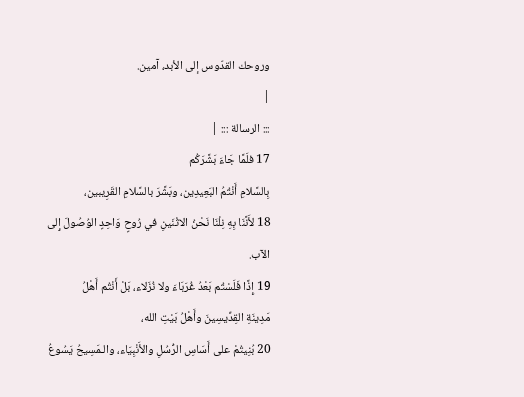وروحك القدّوس إلى الأبد، آمين.
|
::: الرسالة ::: |
17 فلَمَّا جَاءَ بَشَّرَكُم
بِالسَّلامِ أَنْتُمُ البَعِيدِين، وبَشَّرَ بالسَّلامِ القَرِيبين،
18 لأَنَّنَا بِهِ نِلْنَا نَحْنُ الاثْنَينِ في رُوحٍ وَاحِدٍ الوُصُولَ إِلى
الآب.
19 إِذًا فَلَسْتُم بَعْدُ غُرَبَاءَ ولا نُزَلاء، بَلْ أَنْتُم أَهْلُ
مَدِينَةِ القِدِّيسِينَ وأَهْلُ بَيْتِ الله،
20 بُنِيتُمْ على أَسَاسِ الرُّسُلِ والأَنْبِيَاء، والـمَسِيحُ يَسُوعُ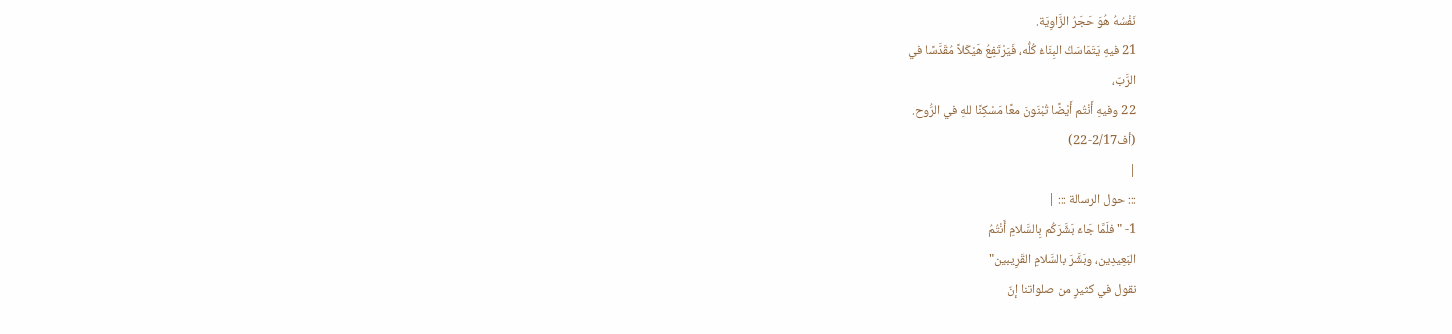نَفْسُهُ هُوَ حَجَرُ الزَّاوِيَة.
21 فيهِ يَتَمَاسَكُ البِنَاءُ كُلُّه، فَيَرْتَفِعُ هَيْكَلاً مُقَدَّسًا في
الرَّبّ،
22 وفيهِ أَنْتُم أَيْضًا تُبْنَونَ معًا مَسْكِنًا للهِ في الرُّوح.
(أف2/17-22)
|
::: حول الرسالة ::: |
1- " فلَمَّا جَاءَ بَشَّرَكُم بِالسَّلامِ أَنْتُمُ
البَعِيدِين، وبَشَّرَ بالسَّلامِ القَرِيبين"
نقول في كثيرٍ من صلواتنا إنّ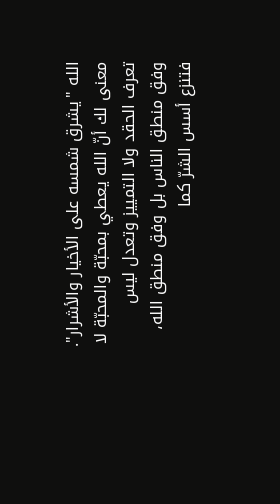الله "يشرق شمسه على الأخيار والأشرار".
معنى لك أنّ الله يعطي بمحبّة والمحبّة لا تعرف الحقد ولا التمييز وتعدل ليس
وفق منطق الناس بل وفق منطق الله، فتنزع أسس الشرّ كما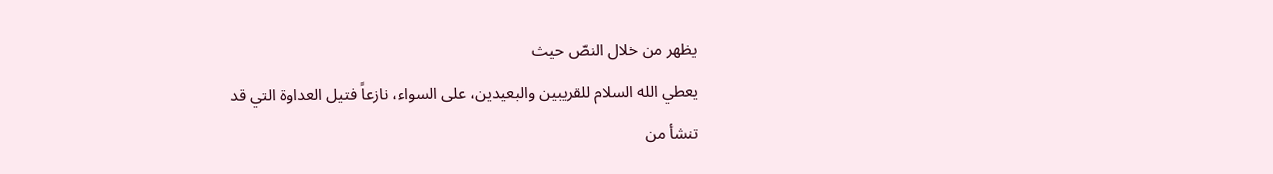يظهر من خلال النصّ حيث
يعطي الله السلام للقريبين والبعيدين، على السواء، نازعاً فتيل العداوة التي قد
تنشأ من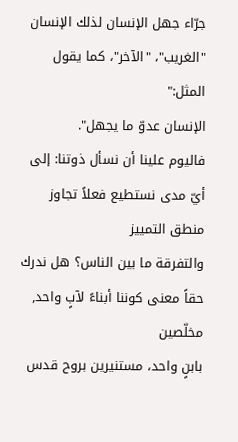جرّاء جهل الإنسان لذلك الإنسان "الغريب"، "الآخر"، كما يقول المثل:"
الإنسان عدوّ ما يجهل".
فاليوم علينا أن نسأل ذوتنا: إلى أيّ مدى نستطيع فعلاً تجاوز منطق التمييز
والتفرقة ما بين الناس؟ هل ندرك حقاً معنى كوننا أبناءً لآبٍ واحد, مخلّصين
بابنٍ واحد، مستنيرين بروح قدس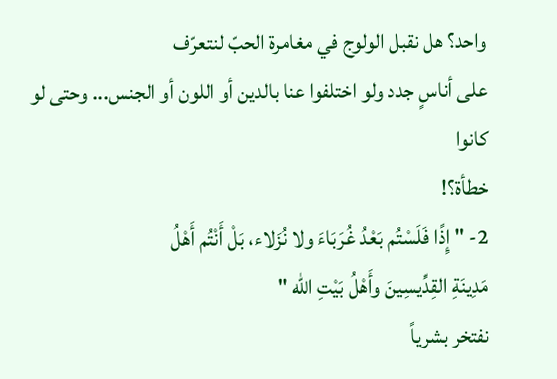واحد؟ هل نقبل الولوج في مغامرة الحبّ لنتعرّف
على أناسٍ جدد ولو اختلفوا عنا بالدين أو اللون أو الجنس... وحتى لو كانوا
خطأة؟!
2- " إِذًا فَلَسْتُم بَعْدُ غُرَبَاءَ ولا نُزَلاء، بَلْ أَنْتُم أَهْلُ
مَدِينَةِ القِدِّيسِينَ وأَهْلُ بَيْتِ الله "
نفتخر بشرياً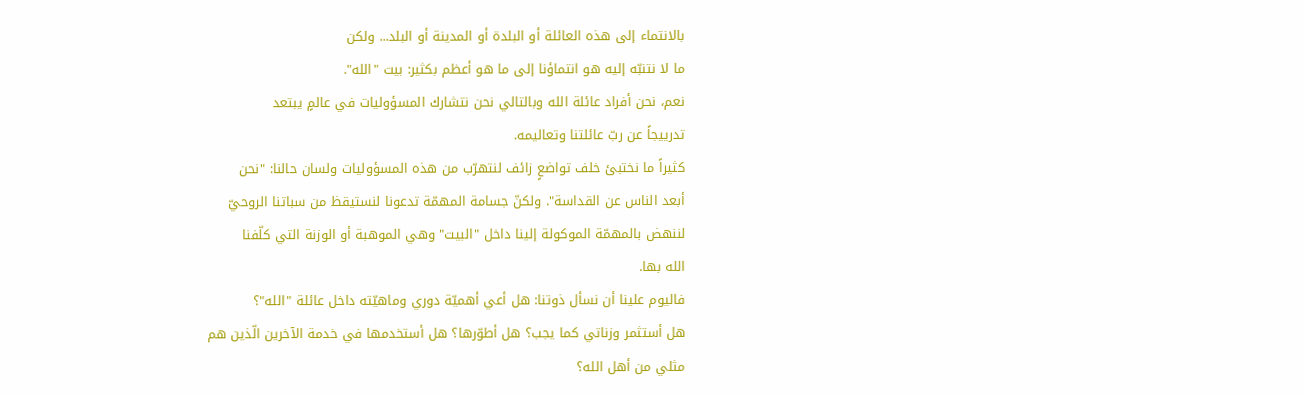بالانتماء إلى هذه العائلة أو البلدة أو المدينة أو البلد... ولكن
ما لا نتنبّه إليه هو انتماؤنا إلى ما هو أعظم بكثير: بيت "الله".
نعم، نحن أفراد عائلة الله وبالتالي نحن نتشارك المسؤوليات في عالمٍ يبتعد
تدرييجاً عن ربّ عائلتنا وتعاليمه.
كثيراً ما نختبئ خلف تواضعٍ زائف لنتهرّب من هذه المسؤوليات ولسان حالنا: "نحن
أبعد الناس عن القداسة". ولكنّ جسامة المهمّة تدعونا لنستيقظ من سباتنا الروحيّ
لننهض بالمهمّة الموكولة إلينا داخل "البيت" وهي الموهبة أو الوزنة التي كلّفنا
الله بها.
فاليوم علينا أن نسأل ذوتنا: هل أعي أهميّة دوري وماهيّته داخل عائلة "الله"؟
هل أستثمر وزناتي كما يجب؟ هل أطوّرها؟ هل أستخدمها في خدمة الآخرين الّذين هم
مثلي من أهل الله؟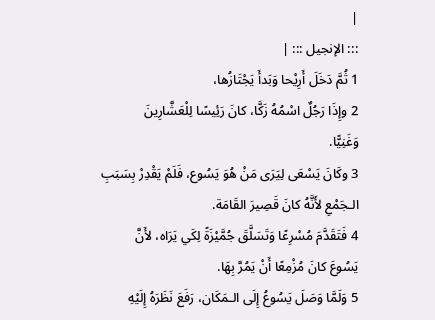|
::: الإنجيل ::: |
1 ثُمَّ دَخَلَ أَرِيْحا وَبَدأَ يَجْتَازُها،
2 وإِذَا رَجُلٌ اسْمُهُ زَكَّا، كانَ رَئِيسًا لِلْعَشَّارِينَ
وَغَنِيًّا.
3 وكَانَ يَسْعَى لِيَرَى مَنْ هُوَ يَسُوع، فَلَمْ يَقْدِرْ بِسَبَبِ
الـجَمْعِ لأَنَّهُ كانَ قَصِيرَ القَامَة.
4 فَتَقَدَّمَ مُسْرِعًا وَتَسَلَّقَ جُمَّيْزَةً لِكَي يَرَاه، لأَنَّ
يَسُوعَ كانَ مُزْمِعًا أَنْ يَمُرَّ بِهَا.
5 وَلَمَّا وَصَلَ يَسُوعُ إِلَى الـمَكَان، رَفَعَ نَظَرَهُ إِلَيْهِ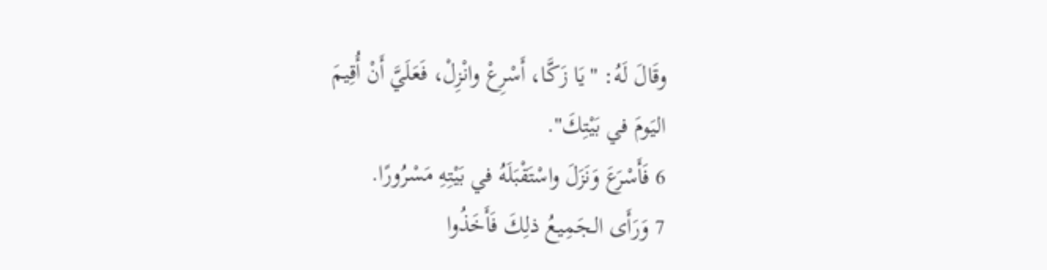وقَالَ لَهُ: "يَا زَكَّا، أَسْرِعْ وانْزِلْ، فَعَلَيَّ أَنْ أُقِيمَ
اليَومَ في بَيْتِكَ".
6 فَأَسْرَعَ وَنَزَلَ واسْتَقْبَلَهُ في بَيْتِهِ مَسْرُورًا.
7 وَرَأَى الـجَمِيعُ ذلِكَ فَأَخَذُوا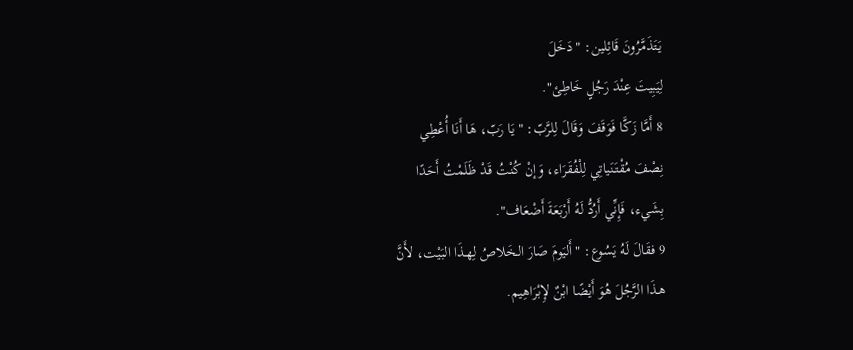يَتَذَمَّرُونَ قَائِلين: "دَخَلَ
لِيَبِيتَ عِنْدَ رَجُلٍ خَاطِئ".
8 أَمَّا زَكَّا فَوَقَفَ وَقَالَ لِلرَّبّ: "يَا رَبّ، هَا أَنَا أُعْطِي
نِصْفَ مُقْتَنَياتِي لِلْفُقَرَاء، وَإنْ كُنْتُ قَدْ ظَلَمْتُ أَحَدًا
بِشَيء، فَإِنِّي أَرُدُّ لَهُ أَرْبَعَةَ أَضْعَاف".
9 فقَالَ لَهُ يَسُوع: "أَليَومَ صَارَ الـخَلاصُ لِهـذَا البَيْت، لأَنَّ
هـذَا الرَّجُلَ هُوَ أَيْضًا ابْنٌ لإِبْرَاهِيم.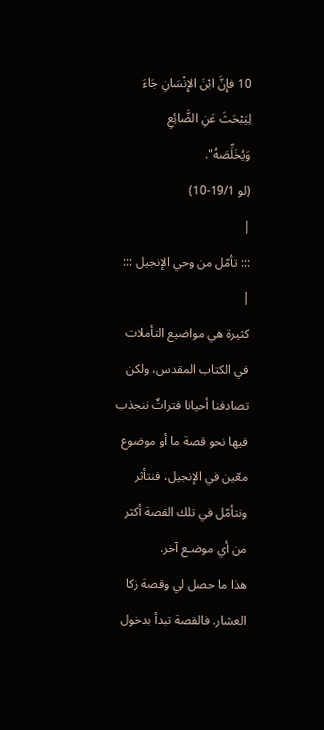10 فإِنَّ ابْنَ الإِنْسَانِ جَاءَ لِيَبْحَثَ عَنِ الضَّائِعِ
وَيُخَلِّصَهُ".
(لو 19/1-10)
|
::: تأمّل من وحي الإنجيل ::: |
كثيرة هي مواضيع التأملات في الكتاب المقدس، ولكن تصادفنا أحيانا فتراتٌ ننجذب فيها نحو قصة ما أو موضوع معّين في الإنجيل، فنتأثر ونتأمّل في تلك القصة أكثر من أي موضـع آخر.
هذا ما حصل لي وقصة زكا العشار. فالقصة تبدأ بدخول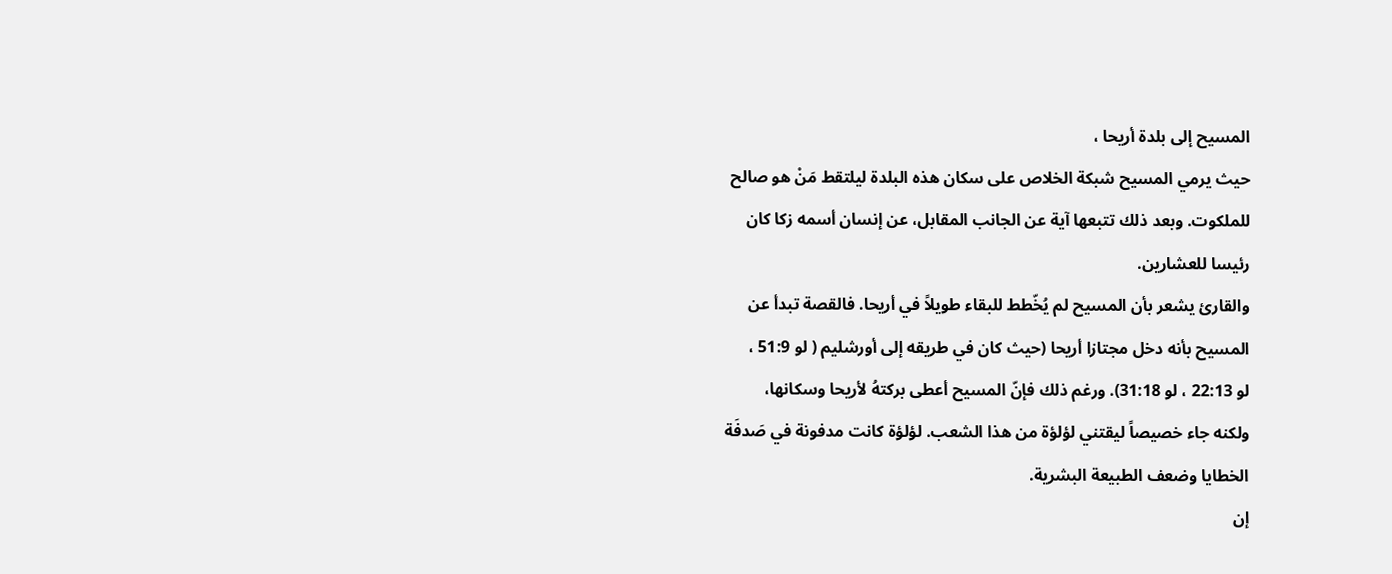المسيح إلى بلدة أريحا ،
حيث يرمي المسيح شبكة الخلاص على سكان هذه البلدة ليلتقط مَنْ هو صالح
للملكوت. وبعد ذلك تتبعها آية عن الجانب المقابل، عن إنسان أسمه زكا كان
رئيسا للعشارين.
والقارئ يشعر بأن المسيح لم يُخّطط للبقاء طويلاً في أريحا. فالقصة تبدأ عن
المسيح بأنه دخل مجتازا أريحا (حيث كان في طريقه إلى أورشليم ( لو 51:9 ،
لو 22:13 ، لو 31:18). ورغم ذلك فإنّ المسيح أعطى بركتهُ لأريحا وسكانها،
ولكنه جاء خصيصاً ليقتني لؤلؤة من هذا الشعب. لؤلؤة كانت مدفونة في صَدفَة
الخطايا وضعف الطبيعة البشرية.
إن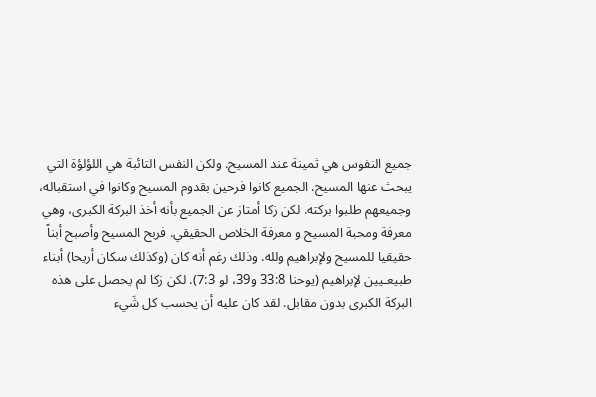جميع النفوس هي ثمينة عند المسيح. ولكن النفس التائبة هي اللؤلؤة التي
يبحث عنها المسيح. الجميع كانوا فرحين بقدوم المسيح وكانوا في استقباله،
وجميعهم طلبوا بركته. لكن زكا أمتاز عن الجميع بأنه أخذ البركة الكبرى، وهي
معرفة ومحبة المسيح و معرفة الخلاص الحقيقي. فربح المسيح وأصبح أبناً
حقيقيا للمسيح ولإبراهيم ولله. وذلك رغم أنه كان (وكذلك سكان أريحا) أبناء
طبيعـيين لإبراهيم (يوحنا 33:8 و39، لو 7:3). لكن زكا لم يحصل على هذه
البركة الكبرى بدون مقابل. لقد كان عليه أن يحسب كل شَيء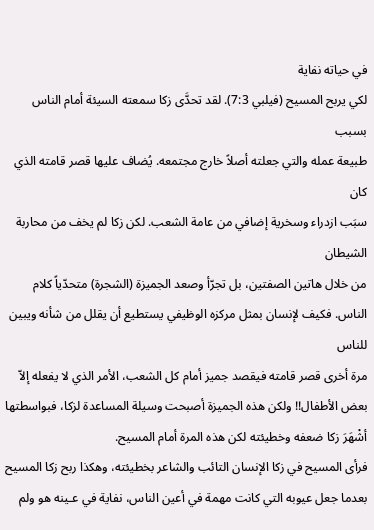في حياته نفاية
لكي يربح المسيح (فيلبي 7:3). لقد تحدَّى زكا سمعته السيئة أمام الناس بسبب
طبيعة عمله والتي جعلته أصلاً خارج مجتمعه. يُضاف عليها قصر قامته الذي كان
سبَب ازدراء وسخرية إضافي من عامة الشعب. لكن زكا لم يخف من محاربة الشيطان
من خلال هاتين الصفتين، بل تجرّأ وصعد الجميزة (الشجرة) متحدّياً كلام
الناس. فكيف لإنسان بمثل مركزه الوظيفي يستطيع أن يقلل من شأنه ويبين للناس
مرة أخرى قصر قامته فيقصد جميز أمام كل الشعب، الأمر الذي لا يفعله إلاّ
بعض الأطفال!! ولكن هذه الجميزة أصبحت وسيلة المساعدة لزكا، فبواسطتها
أشْهَرَ زكا ضعفه وخطيئته لكن هذه المرة أمام المسيح.
فرأى المسيح في زكا الإنسان التائب والشاعر بخطيئته، وهكذا ربح زكا المسيح
بعدما جعل عيوبه التي كانت مهمة في أعين الناس، نفاية في عـينه هو ولم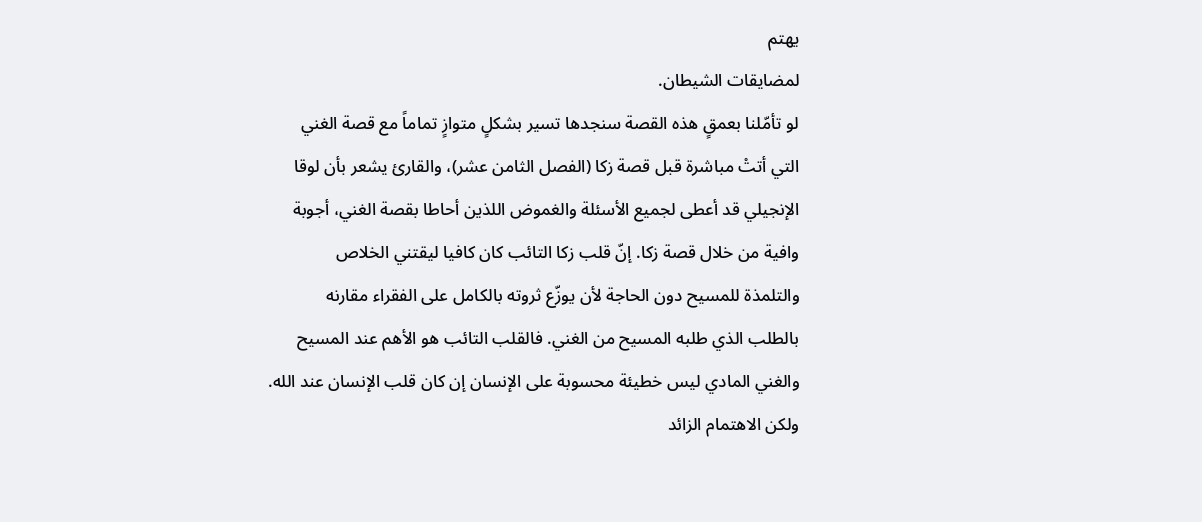يهتم
لمضايقات الشيطان.
لو تأمّلنا بعمقٍ هذه القصة سنجدها تسير بشكلٍ متوازٍ تماماً مع قصة الغني
التي أتتْ مباشرة قبل قصة زكا (الفصل الثامن عشر)، والقارئ يشعر بأن لوقا
الإنجيلي قد أعطى لجميع الأسئلة والغموض اللذين أحاطا بقصة الغني، أجوبة
وافية من خلال قصة زكا. إنّ قلب زكا التائب كان كافيا ليقتني الخلاص
والتلمذة للمسيح دون الحاجة لأن يوزّع ثروته بالكامل على الفقراء مقارنه
بالطلب الذي طلبه المسيح من الغني. فالقلب التائب هو الأهم عند المسيح
والغني المادي ليس خطيئة محسوبة على الإنسان إن كان قلب الإنسان عند الله.
ولكن الاهتمام الزائد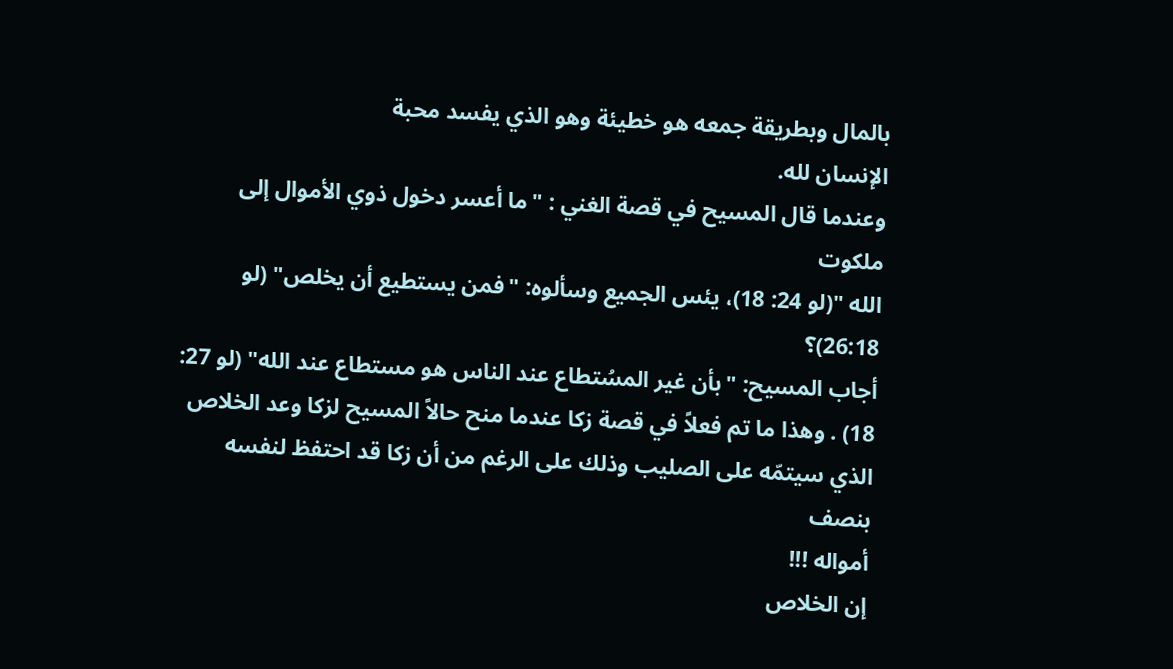بالمال وبطريقة جمعه هو خطيئة وهو الذي يفسد محبة
الإنسان لله.
وعندما قال المسيح في قصة الغني : "ما أعسر دخول ذوي الأموال إلى ملكوت
الله "(لو 24: 18)، يئس الجميع وسألوه: "فمن يستطيع أن يخلص" (لو 26:18)؟
أجاب المسيح: "بأن غير المسُتطاع عند الناس هو مستطاع عند الله" (لو 27:
18) . وهذا ما تم فعلاً في قصة زكا عندما منح حالاً المسيح لزكا وعد الخلاص
الذي سيتمّه على الصليب وذلك على الرغم من أن زكا قد احتفظ لنفسه بنصف
أمواله !!!
إن الخلاص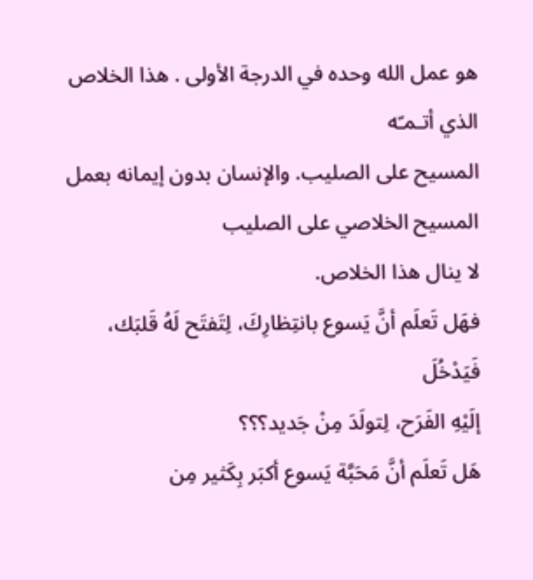هو عمل الله وحده في الدرجة الأولى . هذا الخلاص الذي أتـمـّه
المسيح على الصليب. والإنسان بدون إيمانه بعمل المسيح الخلاصي على الصليب
لا ينال هذا الخلاص.
فهَل تَعلَم أنَّ يَسوع بانتِظارِكَ، لِتَفتَح لَهُ قَلبَك، فَيَدْخُلَ
إلَيْهِ الفَرَح، لِتولَدَ مِنْ جَديد؟؟؟
هَل تَعلَم أنَّ مَحَبَّة يَسوع أكبَر بِكَثير مِن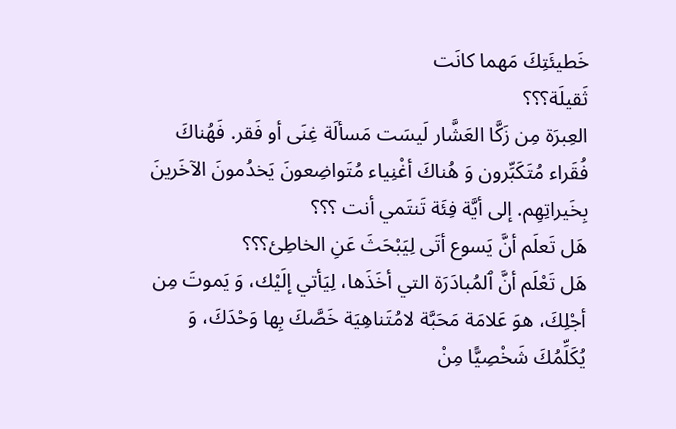خَطيئَتِكَ مَهما كانَت
ثَقيلَة؟؟؟
العِبرَة مِن زَكَّا العَشَّار لَيسَت مَسألَة غِنَى أو فَقر. فَهُناكَ
فُقَراء مُتَكَبِّرون وَ هُناكَ أغْنِياء مُتَواضِعونَ يَخدُمونَ الآخَرينَ
بِخَيراتِهِم. إلى أيَّة فِئَة تَنتَمي أنت ؟؟؟
هَل تَعلَم أنَّ يَسوع أتَى لِيَبْحَثَ عَنِ الخاطِئ؟؟؟
هَل تَعْلَم أنَّ ٱلمُبادَرَة التي أخَذَها، لِيَأتي إلَيْك، وَ يَموتَ مِن
أجْلِكَ، هوَ عَلامَة مَحَبَّة لامُتَناهِيَة خَصَّكَ بِها وَحْدَكَ، وَ
يُكَلِّمُكَ شَخْصِيًّا مِنْ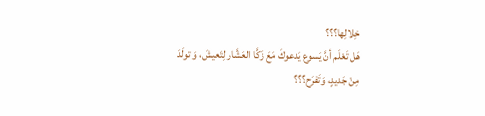خِلالِها؟؟؟
هَل تَعْلَم أنَّ يَسوع يَدعوكَ مَعَ زَكَّا العَشَّار لِتَعيشَ، وَ تولَدَ
مِنْ جَديدٍ، وَتَفرَح؟؟؟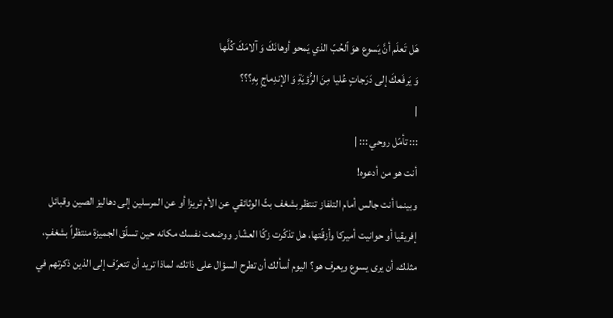هَل تَعلَم أنَّ يَسوع هوَ ٱلحُبّ الذي يَمحو أوهانَكَ وَ آلامَكَ كُلَّها
وَ يَرفَعكَ إلى دَرَجاتٍ عُليا مِنَ الرُّؤيَةِ وَ الإندِماجِ بِهِ؟؟؟
|
::: تأمّل روحي ::: |
أنت هو من أدعوه!
وبينما أنت جالس أمام التلفاز تنتظر بشغف بثّ الوثائقي عن الأم تريزا أو عن المرسلين إلى دهاليز الصين وقبائل إفريقيا أو حوانيت أميركا وأزقّتها، هل تذكّرت زكّا العشّار ووضعت نفسك مكانه حين تسلّق الجميزة منتظراً بشغفٍ، مثلك، أن يرى يسوع ويعرف هو؟ اليوم أسألك أن تطرح السؤال على ذاتك، لماذا تريد أن تتعرّف إلى الذين ذكرتهم في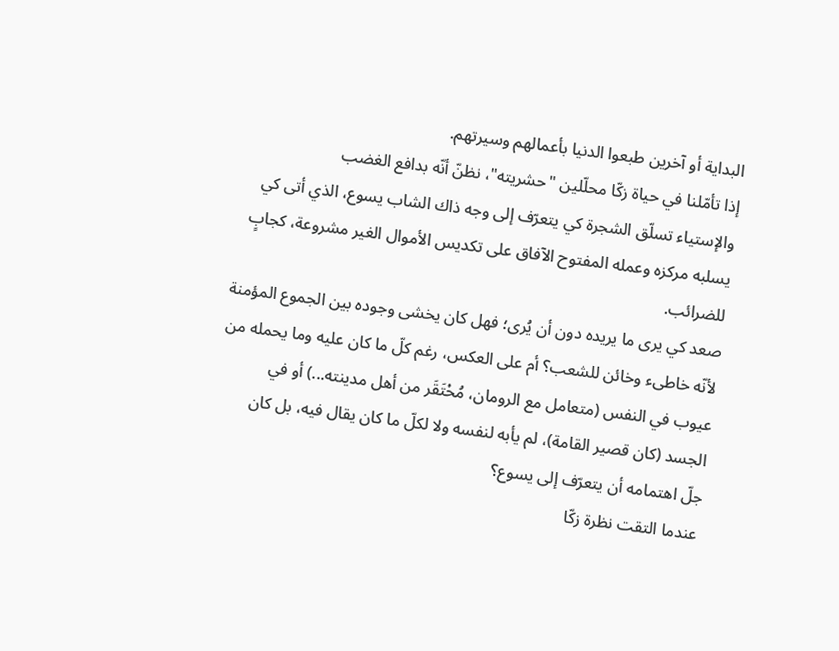البداية أو آخرين طبعوا الدنيا بأعمالهم وسيرتهم.
إذا تأمّلنا في حياة زكّا محلّلين "حشريته"، نظنّ أنّه بدافع الغضب
والإستياء تسلّق الشجرة كي يتعرّف إلى وجه ذاك الشاب يسوع، الذي أتى كي
يسلبه مركزه وعمله المفتوح الآفاق على تكديس الأموال الغير مشروعة، كجابٍ
للضرائب.
صعد كي يرى ما يريده دون أن يُرى؛ فهل كان يخشى وجوده بين الجموع المؤمنة
لأنّه خاطىء وخائن للشعب؟ أم على العكس، رغم كلّ ما كان عليه وما يحمله من
عيوب في النفس (متعامل مع الرومان، مُحْتَقَر من أهل مدينته...) أو في
الجسد (كان قصير القامة)، لم يأبه لنفسه ولا لكلّ ما كان يقال فيه، بل كان
جلّ اهتمامه أن يتعرّف إلى يسوع؟
عندما التقت نظرة زكّا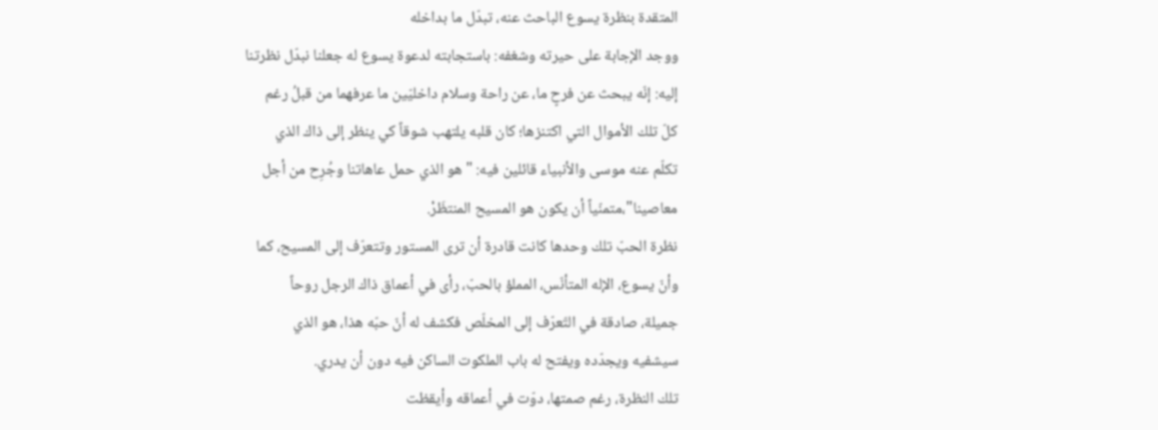المتقدة بنظرة يسوع الباحث عنه، تبدّل ما بداخله
ووجد الإجابة على حيرته وشغفه: باستجابته لدعوة يسوع له جعلنا نبدّل نظرتنا
إليه: إنّه يبحث عن فرحٍ ما، عن راحة وسلام داخليّين ما عرفهما من قبلُ رغم
كلّ تلك الأموال التي اكتنزها؛ كان قلبه يلتهب شوقاً كي ينظر إلى ذاك الذي
تكلّم عنه موسى والأنبياء قائلين فيه: "هو الذي حمل عاهاتنا وجُرِح من أجل
معاصينا"،متمنّياً أن يكون هو المسيح المنتظَرْ.
نظرة الحبّ تلك وحدها كانت قادرة أن ترى المستور وتتعرّف إلى المسيح، كما
وأنّ يسوع، الإله المتأنّس، المملؤ بالحبّ، رأى في أعماق ذاك الرجل روحاً
جميلة، صادقة في التّعرّف إلى المخلّص فكشف له أنّ حبّه هذا، هو الذي
سيشفيه ويجدّده ويفتح له باب الملكوت الساكن فيه دون أن يدري.
تلك النظرة، رغم صمتها، دوّت في أعماقه وأيقظت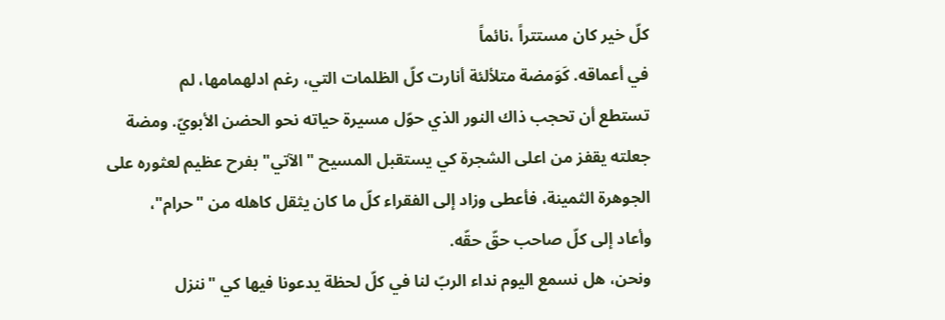كلّ خير كان مستتراً ،نائماً
في أعماقه. كَوَمضة متلألئة أنارت كلّ الظلمات التي، رغم ادلهمامها، لم
تستطع أن تحجب ذاك النور الذي حوّل مسيرة حياته نحو الحضن الأبويّ. ومضة
جعلته يقفز من اعلى الشجرة كي يستقبل المسيح "الآتي" بفرح عظيم لعثوره على
الجوهرة الثمينة، فأعطى وزاد إلى الفقراء كلّ ما كان يثقل كاهله من "حرام"،
وأعاد إلى كلّ صاحب حقّ حقّه.
ونحن، هل نسمع اليوم نداء الربّ لنا في كلّ لحظة يدعونا فيها كي "ننزل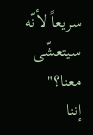سريعاً لأنّه سيتعشّى معنا؟"
إننا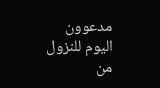مدعوون اليوم للنزول من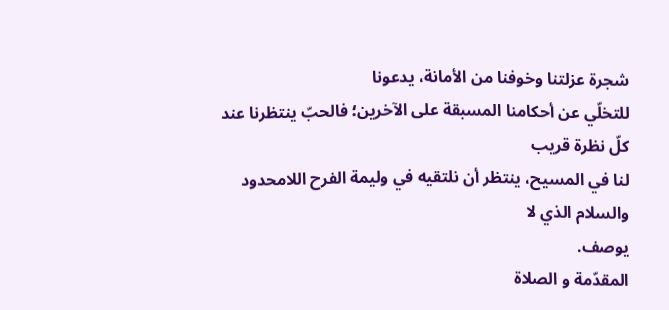شجرة عزلتنا وخوفنا من الأمانة، يدعونا
للتخلّي عن أحكامنا المسبقة على الآخرين؛ فالحبّ ينتظرنا عند كلّ نظرة قريب
لنا في المسيح، ينتظر أن نلتقيه في وليمة الفرح اللامحدود والسلام الذي لا
يوصف.
المقدّمة و الصلاة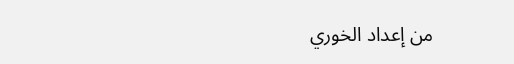من إعداد الخوري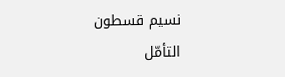نسيم قسطون
التأمّل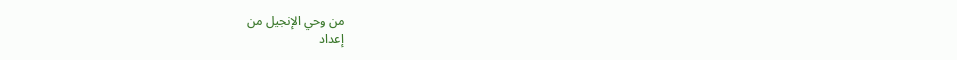من وحي الإنجيل من
إعداد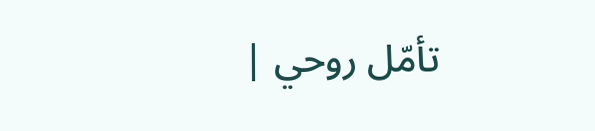تأمّل روحي |